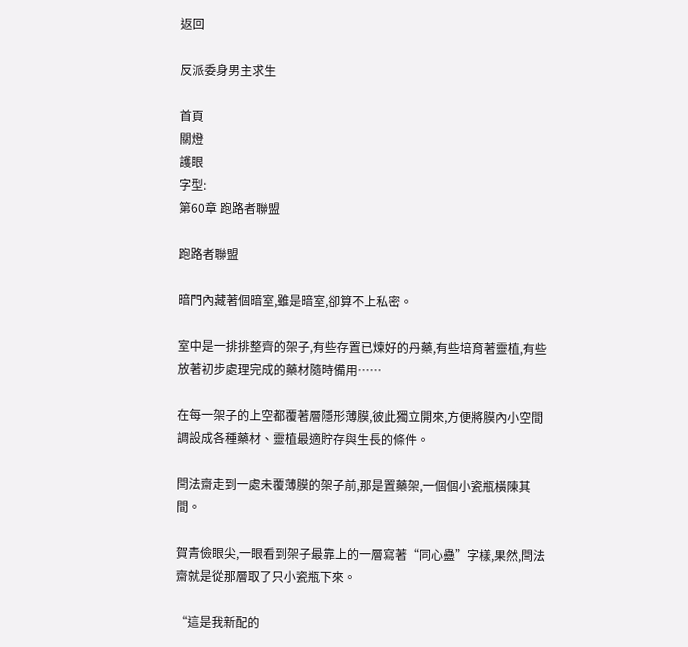返回

反派委身男主求生

首頁
關燈
護眼
字型:
第60章 跑路者聯盟

跑路者聯盟

暗門內藏著個暗室,雖是暗室,卻算不上私密。

室中是一排排整齊的架子,有些存置已煉好的丹藥,有些培育著靈植,有些放著初步處理完成的藥材隨時備用……

在每一架子的上空都覆著層隱形薄膜,彼此獨立開來,方便將膜內小空間調設成各種藥材、靈植最適貯存與生長的條件。

閆法齋走到一處未覆薄膜的架子前,那是置藥架,一個個小瓷瓶橫陳其間。

賀青儉眼尖,一眼看到架子最靠上的一層寫著“同心蠱”字樣,果然,閆法齋就是從那層取了只小瓷瓶下來。

“這是我新配的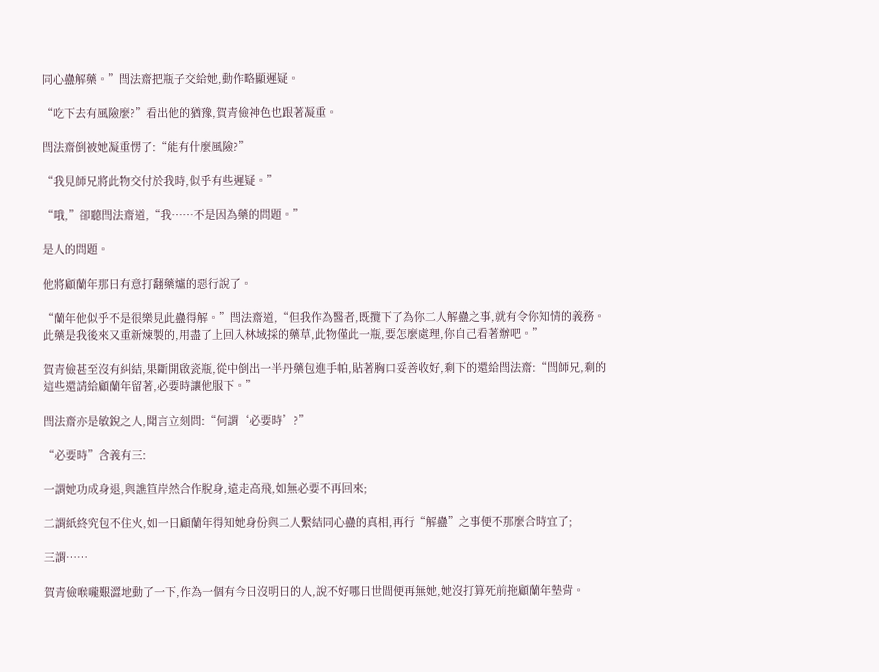同心蠱解藥。”閆法齋把瓶子交給她,動作略顯遲疑。

“吃下去有風險麼?”看出他的猶豫,賀青儉神色也跟著凝重。

閆法齋倒被她凝重愣了:“能有什麼風險?”

“我見師兄將此物交付於我時,似乎有些遲疑。”

“哦,”卻聽閆法齋道,“我……不是因為藥的問題。”

是人的問題。

他將顧蘭年那日有意打翻藥爐的惡行說了。

“蘭年他似乎不是很樂見此蠱得解。”閆法齋道,“但我作為醫者,既攬下了為你二人解蠱之事,就有令你知情的義務。此藥是我後來又重新煉製的,用盡了上回入林域採的藥草,此物僅此一瓶,要怎麼處理,你自己看著辦吧。”

賀青儉甚至沒有糾結,果斷開啟瓷瓶,從中倒出一半丹藥包進手帕,貼著胸口妥善收好,剩下的還給閆法齋:“閆師兄,剩的這些還請給顧蘭年留著,必要時讓他服下。”

閆法齋亦是敏銳之人,聞言立刻問:“何謂‘必要時’?”

“必要時”含義有三:

一謂她功成身退,與譙笪岸然合作脫身,遠走高飛,如無必要不再回來;

二謂紙終究包不住火,如一日顧蘭年得知她身份與二人繫結同心蠱的真相,再行“解蠱”之事便不那麼合時宜了;

三謂……

賀青儉喉嚨艱澀地動了一下,作為一個有今日沒明日的人,說不好哪日世間便再無她,她沒打算死前拖顧蘭年墊背。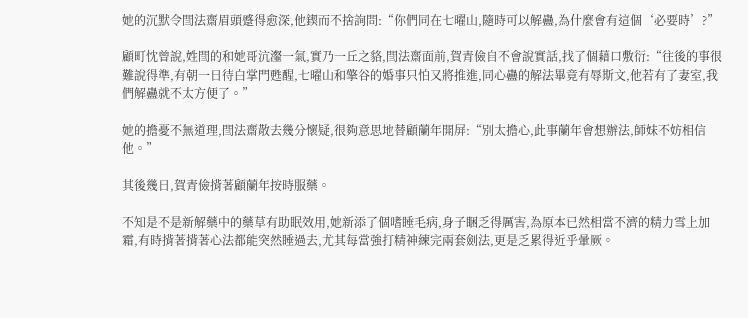她的沉默令閆法齋眉頭蹙得愈深,他鍥而不捨詢問:“你們同在七曜山,隨時可以解蠱,為什麼會有這個‘必要時’?”

顧町忱曾說,姓閆的和她哥沆瀣一氣,實乃一丘之貉,閆法齋面前,賀青儉自不會說實話,找了個藉口敷衍:“往後的事很難說得準,有朝一日待白掌門甦醒,七曜山和擎谷的婚事只怕又將推進,同心蠱的解法畢竟有辱斯文,他若有了妻室,我們解蠱就不太方便了。”

她的擔憂不無道理,閆法齋散去幾分懷疑,很夠意思地替顧蘭年開屏:“別太擔心,此事蘭年會想辦法,師妹不妨相信他。”

其後幾日,賀青儉揹著顧蘭年按時服藥。

不知是不是新解藥中的藥草有助眠效用,她新添了個嗜睡毛病,身子睏乏得厲害,為原本已然相當不濟的精力雪上加霜,有時揹著揹著心法都能突然睡過去,尤其每當強打精神練完兩套劍法,更是乏累得近乎暈厥。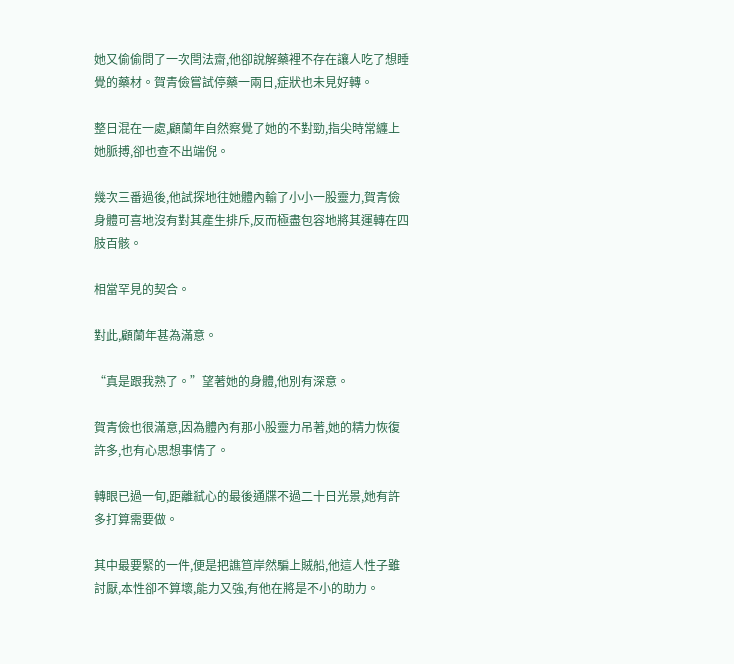她又偷偷問了一次閆法齋,他卻說解藥裡不存在讓人吃了想睡覺的藥材。賀青儉嘗試停藥一兩日,症狀也未見好轉。

整日混在一處,顧蘭年自然察覺了她的不對勁,指尖時常纏上她脈搏,卻也查不出端倪。

幾次三番過後,他試探地往她體內輸了小小一股靈力,賀青儉身體可喜地沒有對其產生排斥,反而極盡包容地將其運轉在四肢百骸。

相當罕見的契合。

對此,顧蘭年甚為滿意。

“真是跟我熟了。”望著她的身體,他別有深意。

賀青儉也很滿意,因為體內有那小股靈力吊著,她的精力恢復許多,也有心思想事情了。

轉眼已過一旬,距離弒心的最後通牒不過二十日光景,她有許多打算需要做。

其中最要緊的一件,便是把譙笪岸然騙上賊船,他這人性子雖討厭,本性卻不算壞,能力又強,有他在將是不小的助力。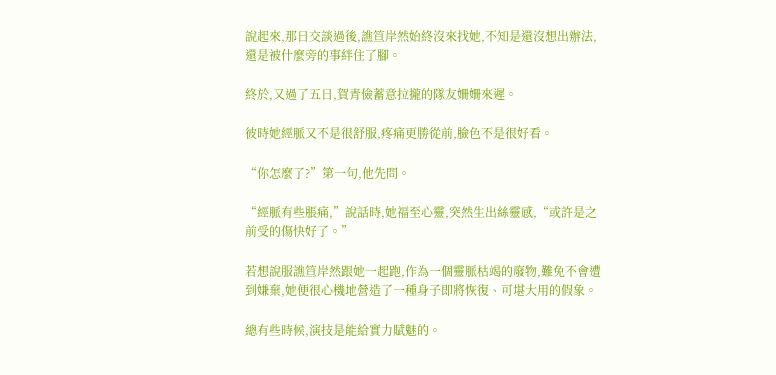說起來,那日交談過後,譙笪岸然始終沒來找她,不知是還沒想出辦法,還是被什麼旁的事絆住了腳。

終於,又過了五日,賀青儉蓄意拉攏的隊友姍姍來遲。

彼時她經脈又不是很舒服,疼痛更勝從前,臉色不是很好看。

“你怎麼了?”第一句,他先問。

“經脈有些脹痛,”說話時,她福至心靈,突然生出絲靈感,“或許是之前受的傷快好了。”

若想說服譙笪岸然跟她一起跑,作為一個靈脈枯竭的廢物,難免不會遭到嫌棄,她便很心機地營造了一種身子即將恢復、可堪大用的假象。

總有些時候,演技是能給實力賦魅的。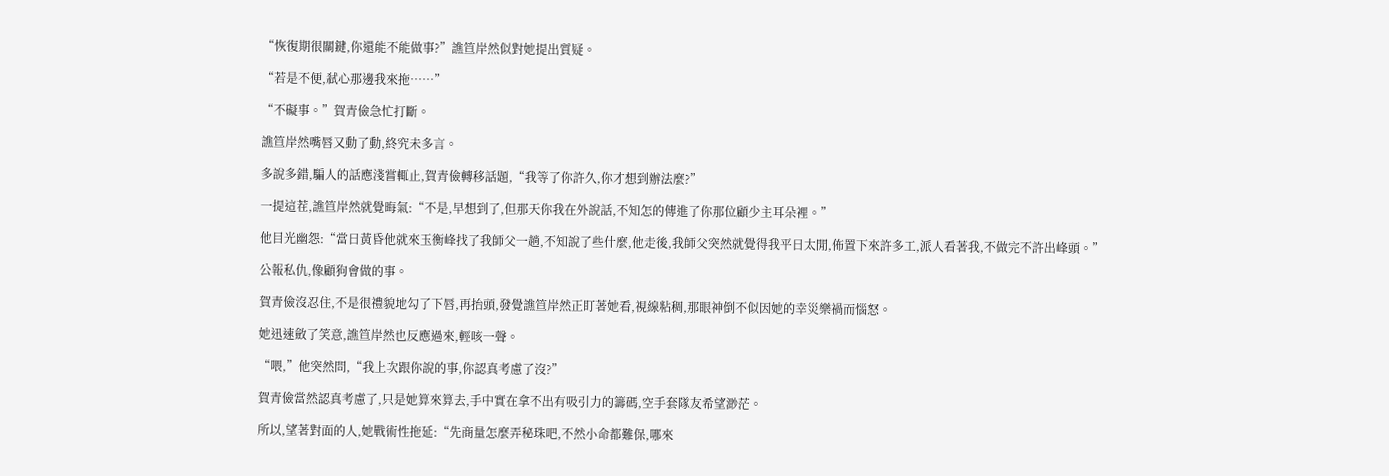“恢復期很關鍵,你還能不能做事?”譙笪岸然似對她提出質疑。

“若是不便,弒心那邊我來拖……”

“不礙事。”賀青儉急忙打斷。

譙笪岸然嘴唇又動了動,終究未多言。

多說多錯,騙人的話應淺嘗輒止,賀青儉轉移話題,“我等了你許久,你才想到辦法麼?”

一提這茬,譙笪岸然就覺晦氣:“不是,早想到了,但那天你我在外說話,不知怎的傳進了你那位顧少主耳朵裡。”

他目光幽怨:“當日黃昏他就來玉衡峰找了我師父一趟,不知說了些什麼,他走後,我師父突然就覺得我平日太閒,佈置下來許多工,派人看著我,不做完不許出峰頭。”

公報私仇,像顧狗會做的事。

賀青儉沒忍住,不是很禮貌地勾了下唇,再抬頭,發覺譙笪岸然正盯著她看,視線粘稠,那眼神倒不似因她的幸災樂禍而惱怒。

她迅速斂了笑意,譙笪岸然也反應過來,輕咳一聲。

“喂,”他突然問,“我上次跟你說的事,你認真考慮了沒?”

賀青儉當然認真考慮了,只是她算來算去,手中實在拿不出有吸引力的籌碼,空手套隊友希望渺茫。

所以,望著對面的人,她戰術性拖延:“先商量怎麼弄秘珠吧,不然小命都難保,哪來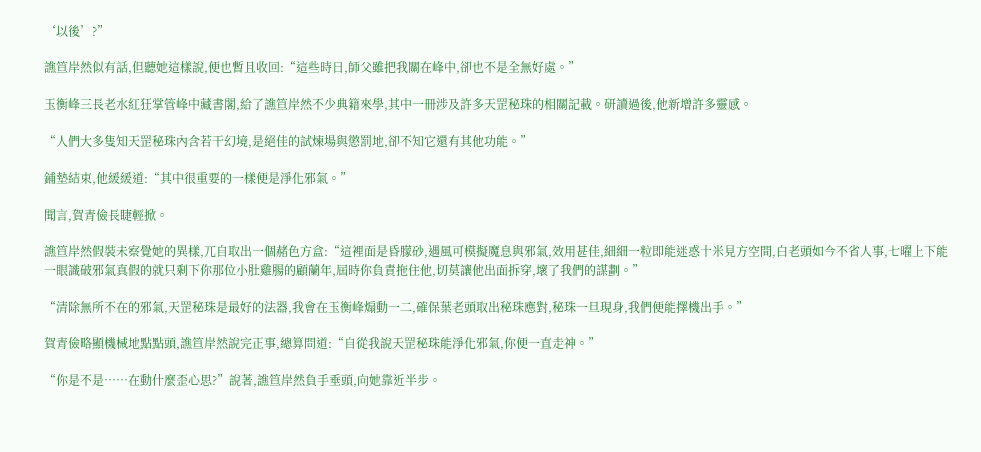‘以後’?”

譙笪岸然似有話,但聽她這樣說,便也暫且收回:“這些時日,師父雖把我關在峰中,卻也不是全無好處。”

玉衡峰三長老水紅狂掌管峰中藏書閣,給了譙笪岸然不少典籍來學,其中一冊涉及許多天罡秘珠的相關記載。研讀過後,他新增許多靈感。

“人們大多隻知天罡秘珠內含若干幻境,是絕佳的試煉場與懲罰地,卻不知它還有其他功能。”

鋪墊結束,他緩緩道:“其中很重要的一樣便是淨化邪氣。”

聞言,賀青儉長睫輕掀。

譙笪岸然假裝未察覺她的異樣,兀自取出一個赭色方盒:“這裡面是昏朦砂,遇風可模擬魔息與邪氣,效用甚佳,細細一粒即能迷惑十米見方空間,白老頭如今不省人事,七曜上下能一眼識破邪氣真假的就只剩下你那位小肚雞腸的顧蘭年,屆時你負責拖住他,切莫讓他出面拆穿,壞了我們的謀劃。”

“清除無所不在的邪氣,天罡秘珠是最好的法器,我會在玉衡峰煽動一二,確保葉老頭取出秘珠應對,秘珠一旦現身,我們便能擇機出手。”

賀青儉略顯機械地點點頭,譙笪岸然說完正事,總算問道:“自從我說天罡秘珠能淨化邪氣,你便一直走神。”

“你是不是……在動什麼歪心思?”說著,譙笪岸然負手垂頭,向她靠近半步。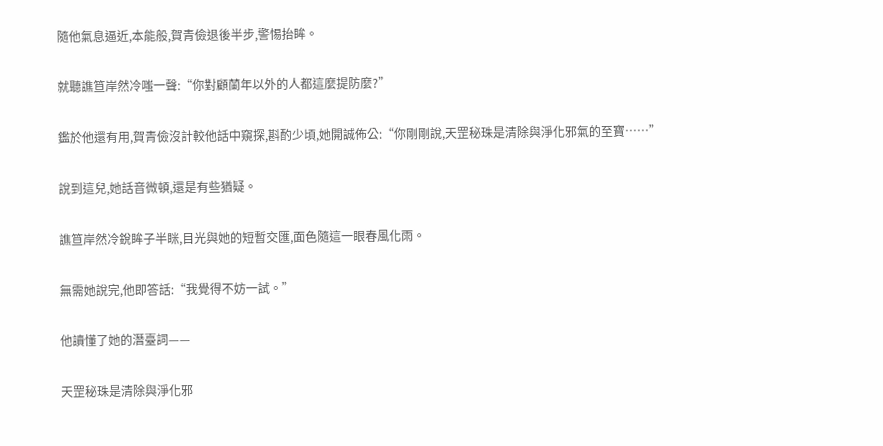隨他氣息逼近,本能般,賀青儉退後半步,警惕抬眸。

就聽譙笪岸然冷嗤一聲:“你對顧蘭年以外的人都這麼提防麼?”

鑑於他還有用,賀青儉沒計較他話中窺探,斟酌少頃,她開誠佈公:“你剛剛說,天罡秘珠是清除與淨化邪氣的至寶……”

說到這兒,她話音微頓,還是有些猶疑。

譙笪岸然冷銳眸子半眯,目光與她的短暫交匯,面色隨這一眼春風化雨。

無需她說完,他即答話:“我覺得不妨一試。”

他讀懂了她的潛臺詞——

天罡秘珠是清除與淨化邪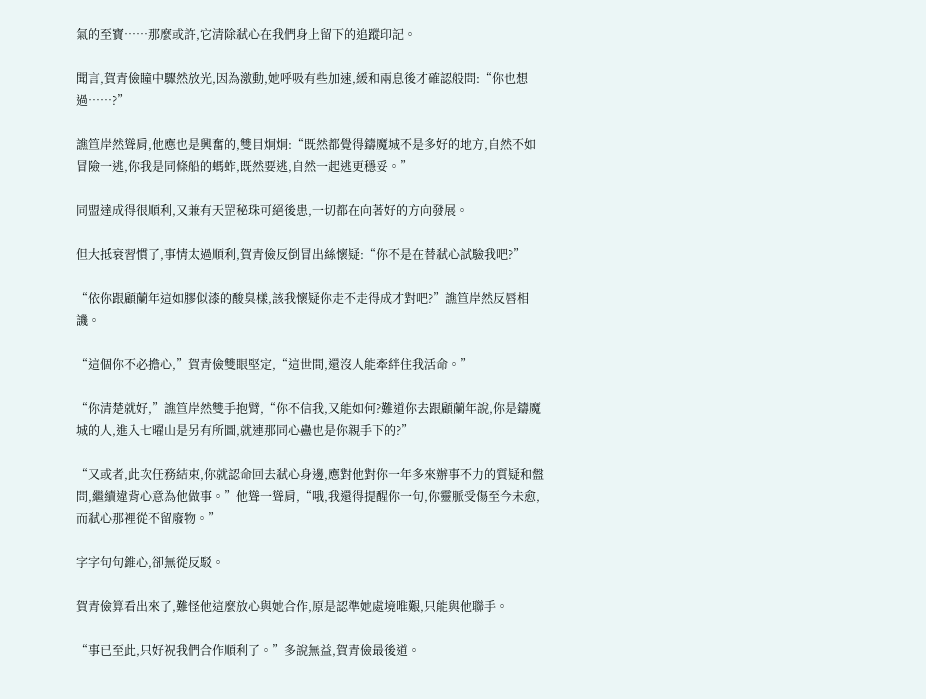氣的至寶……那麼或許,它清除弒心在我們身上留下的追蹤印記。

聞言,賀青儉瞳中驟然放光,因為激動,她呼吸有些加速,緩和兩息後才確認般問:“你也想過……?”

譙笪岸然聳肩,他應也是興奮的,雙目炯炯:“既然都覺得鑄魔城不是多好的地方,自然不如冒險一逃,你我是同條船的螞蚱,既然要逃,自然一起逃更穩妥。”

同盟達成得很順利,又兼有天罡秘珠可絕後患,一切都在向著好的方向發展。

但大抵衰習慣了,事情太過順利,賀青儉反倒冒出絲懷疑:“你不是在替弒心試驗我吧?”

“依你跟顧蘭年這如膠似漆的酸臭樣,該我懷疑你走不走得成才對吧?”譙笪岸然反唇相譏。

“這個你不必擔心,”賀青儉雙眼堅定,“這世間,還沒人能牽絆住我活命。”

“你清楚就好,”譙笪岸然雙手抱臂,“你不信我,又能如何?難道你去跟顧蘭年說,你是鑄魔城的人,進入七曜山是另有所圖,就連那同心蠱也是你親手下的?”

“又或者,此次任務結束,你就認命回去弒心身邊,應對他對你一年多來辦事不力的質疑和盤問,繼續違背心意為他做事。”他聳一聳肩,“哦,我還得提醒你一句,你靈脈受傷至今未愈,而弒心那裡從不留廢物。”

字字句句錐心,卻無從反駁。

賀青儉算看出來了,難怪他這麼放心與她合作,原是認準她處境唯艱,只能與他聯手。

“事已至此,只好祝我們合作順利了。”多說無益,賀青儉最後道。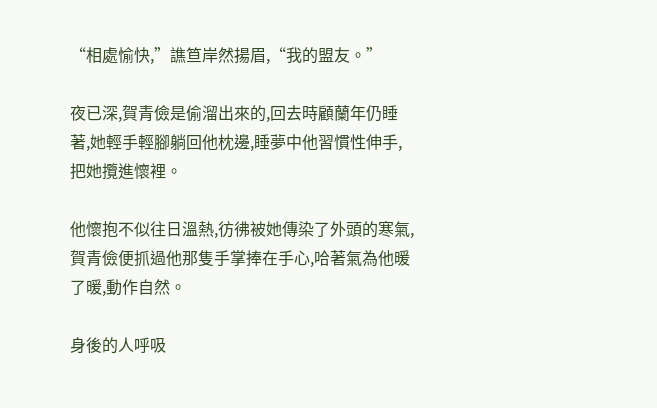“相處愉快,”譙笪岸然揚眉,“我的盟友。”

夜已深,賀青儉是偷溜出來的,回去時顧蘭年仍睡著,她輕手輕腳躺回他枕邊,睡夢中他習慣性伸手,把她攬進懷裡。

他懷抱不似往日溫熱,彷彿被她傳染了外頭的寒氣,賀青儉便抓過他那隻手掌捧在手心,哈著氣為他暖了暖,動作自然。

身後的人呼吸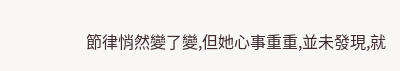節律悄然變了變,但她心事重重,並未發現,就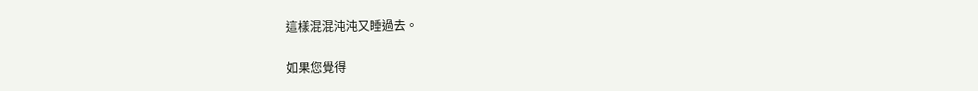這樣混混沌沌又睡過去。

如果您覺得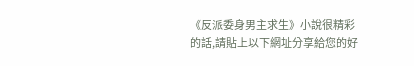《反派委身男主求生》小說很精彩的話,請貼上以下網址分享給您的好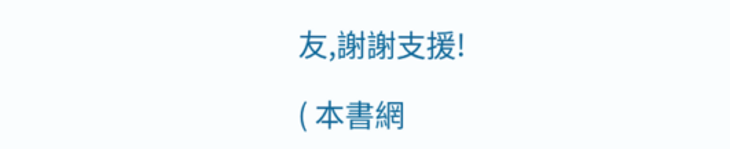友,謝謝支援!

( 本書網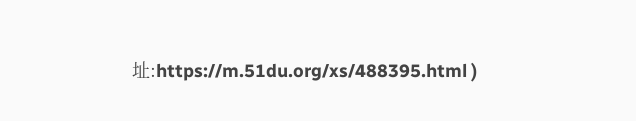址:https://m.51du.org/xs/488395.html )